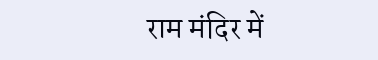राम मंदिर में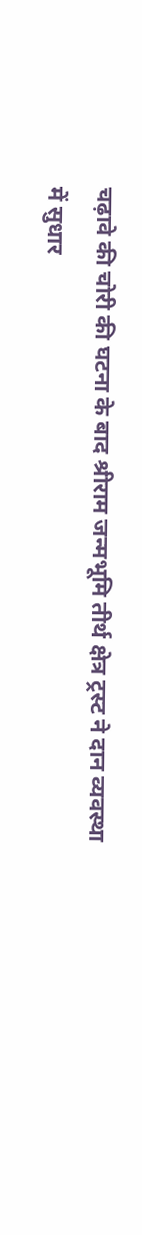चढ़ावे की चोरी की घटना के बाद श्रीराम जन्मभूमि तीर्थ क्षेत्र ट्रस्ट ने दान व्यवस्था में सुधार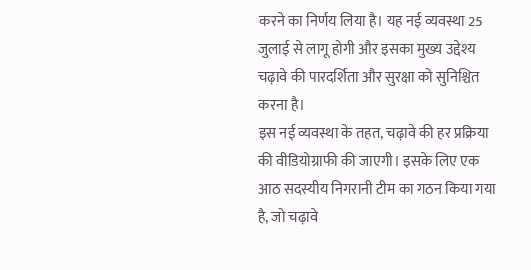करने का निर्णय लिया है। यह नई व्यवस्था 25 जुलाई से लागू होगी और इसका मुख्य उद्देश्य चढ़ावे की पारदर्शिता और सुरक्षा को सुनिश्चित करना है।
इस नई व्यवस्था के तहत, चढ़ावे की हर प्रक्रिया की वीडियोग्राफी की जाएगी। इसके लिए एक आठ सदस्यीय निगरानी टीम का गठन किया गया है, जो चढ़ावे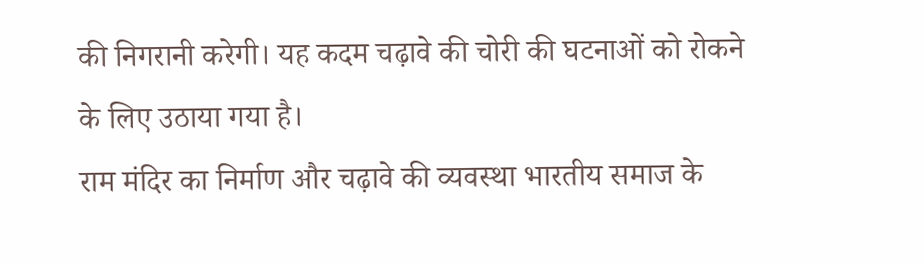की निगरानी करेगी। यह कदम चढ़ावे की चोरी की घटनाओं को रोकने के लिए उठाया गया है।
राम मंदिर का निर्माण और चढ़ावे की व्यवस्था भारतीय समाज के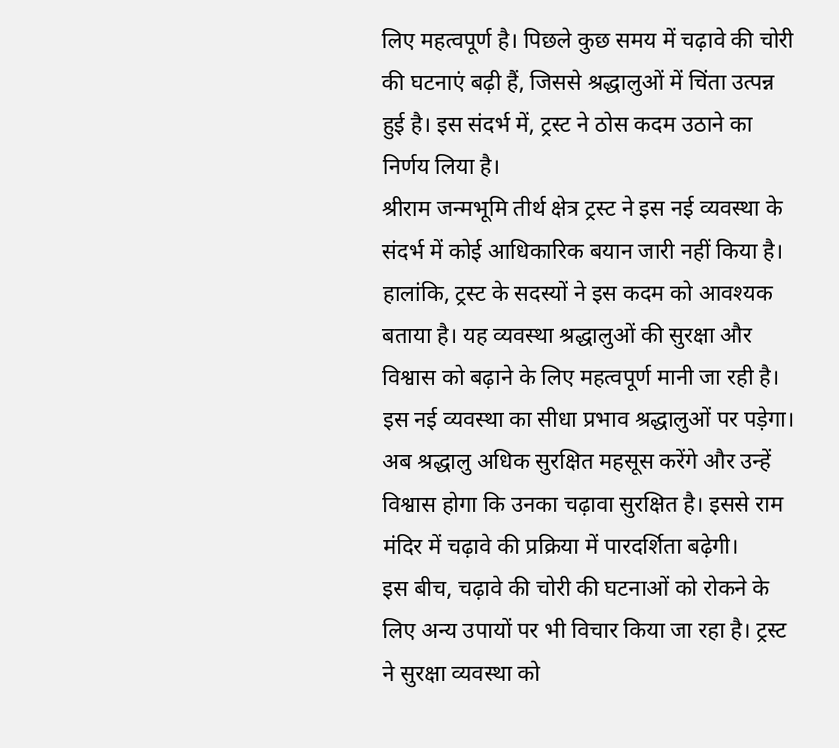लिए महत्वपूर्ण है। पिछले कुछ समय में चढ़ावे की चोरी की घटनाएं बढ़ी हैं, जिससे श्रद्धालुओं में चिंता उत्पन्न हुई है। इस संदर्भ में, ट्रस्ट ने ठोस कदम उठाने का निर्णय लिया है।
श्रीराम जन्मभूमि तीर्थ क्षेत्र ट्रस्ट ने इस नई व्यवस्था के संदर्भ में कोई आधिकारिक बयान जारी नहीं किया है। हालांकि, ट्रस्ट के सदस्यों ने इस कदम को आवश्यक बताया है। यह व्यवस्था श्रद्धालुओं की सुरक्षा और विश्वास को बढ़ाने के लिए महत्वपूर्ण मानी जा रही है।
इस नई व्यवस्था का सीधा प्रभाव श्रद्धालुओं पर पड़ेगा। अब श्रद्धालु अधिक सुरक्षित महसूस करेंगे और उन्हें विश्वास होगा कि उनका चढ़ावा सुरक्षित है। इससे राम मंदिर में चढ़ावे की प्रक्रिया में पारदर्शिता बढ़ेगी।
इस बीच, चढ़ावे की चोरी की घटनाओं को रोकने के लिए अन्य उपायों पर भी विचार किया जा रहा है। ट्रस्ट ने सुरक्षा व्यवस्था को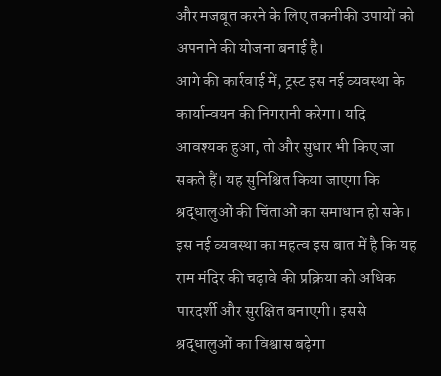और मजबूत करने के लिए तकनीकी उपायों को अपनाने की योजना बनाई है।
आगे की कार्रवाई में, ट्रस्ट इस नई व्यवस्था के कार्यान्वयन की निगरानी करेगा। यदि आवश्यक हुआ, तो और सुधार भी किए जा सकते हैं। यह सुनिश्चित किया जाएगा कि श्रद्धालुओं की चिंताओं का समाधान हो सके।
इस नई व्यवस्था का महत्व इस बात में है कि यह राम मंदिर की चढ़ावे की प्रक्रिया को अधिक पारदर्शी और सुरक्षित बनाएगी। इससे श्रद्धालुओं का विश्वास बढ़ेगा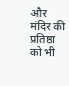और मंदिर की प्रतिष्ठा को भी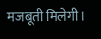मजबूती मिलेगी।